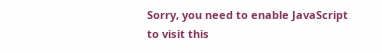Sorry, you need to enable JavaScript to visit this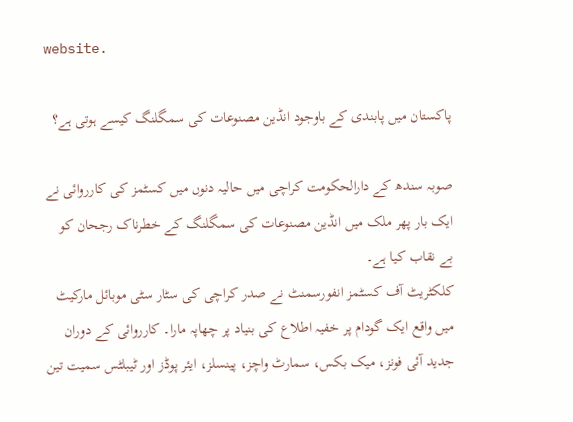website.

پاکستان میں پابندی کے باوجود انڈین مصنوعات کی سمگلنگ کیسے ہوتی ہے؟

صوبہ سندھ کے دارالحکومت کراچی میں حالیہ دنوں میں کسٹمز کی کارروائی نے ایک بار پھر ملک میں انڈین مصنوعات کی سمگلنگ کے خطرناک رجحان کو بے نقاب کیا ہے۔
کلکٹریٹ آف کسٹمز انفورسمنٹ نے صدر کراچی کی سٹار سٹی موبائل مارکیٹ میں واقع ایک گودام پر خفیہ اطلاع کی بنیاد پر چھاپہ مارا۔ کارروائی کے دوران جدید آئی فونز، میک بکس، سمارٹ واچز، پینسلز، ایئر پوڈز اور ٹیبلٹس سمیت تین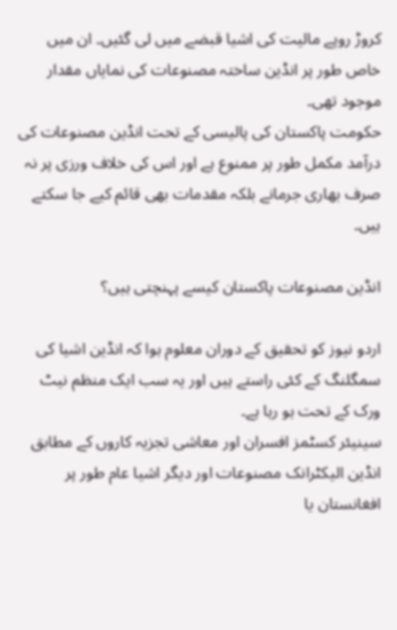کروڑ روپے مالیت کی اشیا قبضے میں لی گئیں۔ ان میں خاص طور پر انڈین ساختہ مصنوعات کی نمایاں مقدار موجود تھی۔
حکومت پاکستان کی پالیسی کے تحت انڈین مصنوعات کی درآمد مکمل طور پر ممنوع ہے اور اس کی خلاف ورزی پر نہ صرف بھاری جرمانے بلکہ مقدمات بھی قائم کیے جا سکتے ہیں۔

انڈین مصنوعات پاکستان کیسے پہنچتی ہیں؟

اردو نیوز کو تحقیق کے دوران معلوم ہوا کہ انڈین اشیا کی سمگلنگ کے کئی راستے ہیں اور یہ سب ایک منظم نیٹ ورک کے تحت ہو رہا ہے۔
سینیئر کسٹمز افسران اور معاشی تجزیہ کاروں کے مطابق انڈین الیکٹرانک مصنوعات اور دیگر اشیا عام طور پر افغانستان یا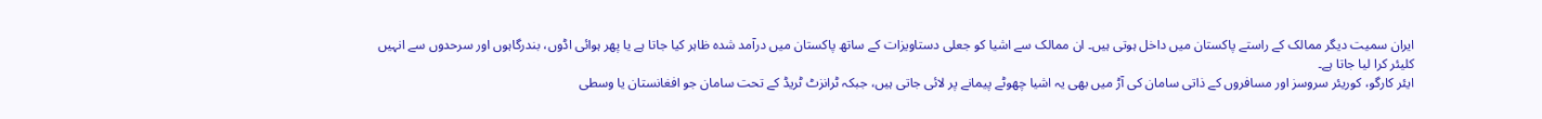ایران سمیت دیگر ممالک کے راستے پاکستان میں داخل ہوتی ہیں۔ ان ممالک سے اشیا کو جعلی دستاویزات کے ساتھ پاکستان میں درآمد شدہ ظاہر کیا جاتا ہے یا پھر ہوائی اڈوں، بندرگاہوں اور سرحدوں سے انہیں کلیئر کرا لیا جاتا ہے۔
ایئر کارگو، کوریئر سروسز اور مسافروں کے ذاتی سامان کی آڑ میں بھی یہ اشیا چھوٹے پیمانے پر لائی جاتی ہیں، جبکہ ٹرانزٹ ٹریڈ کے تحت سامان جو افغانستان یا وسطی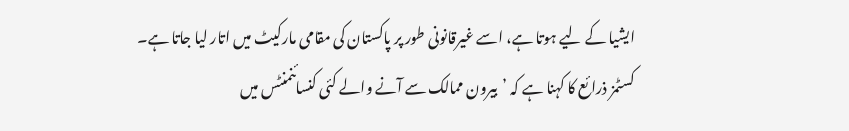ایشیا کے لیے ہوتا ہے، اسے غیرقانونی طور پر پاکستان کی مقامی مارکیٹ میں اتار لیا جاتا ہے۔
کسٹمز ذرائع کا کہنا ہے کہ ’بیرون ممالک سے آنے والے کئی کنسائنمنٹس میں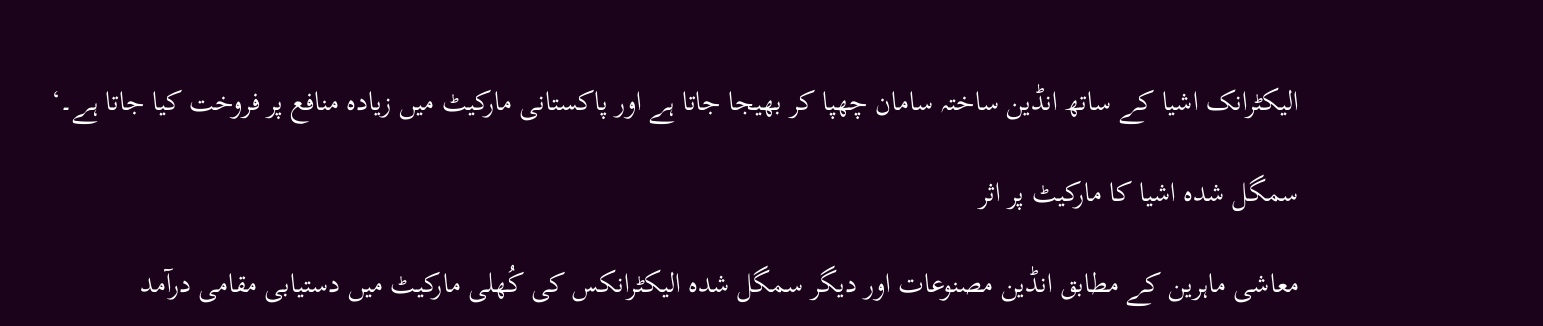الیکٹرانک اشیا کے ساتھ انڈین ساختہ سامان چھپا کر بھیجا جاتا ہے اور پاکستانی مارکیٹ میں زیادہ منافع پر فروخت کیا جاتا ہے۔‘

سمگل شدہ اشیا کا مارکیٹ پر اثر

معاشی ماہرین کے مطابق انڈین مصنوعات اور دیگر سمگل شدہ الیکٹرانکس کی کُھلی مارکیٹ میں دستیابی مقامی درآمد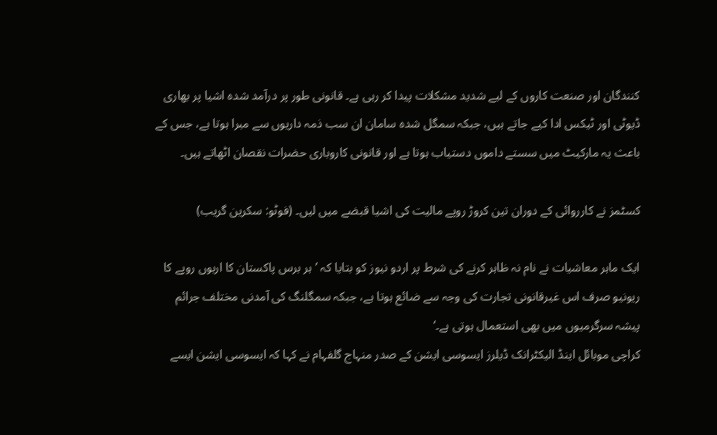کنندگان اور صنعت کاروں کے لیے شدید مشکلات پیدا کر رہی ہے۔ قانونی طور پر درآمد شدہ اشیا پر بھاری ڈیوٹی اور ٹیکس ادا کیے جاتے ہیں، جبکہ سمگل شدہ سامان ان سب ذمہ داریوں سے مبرا ہوتا ہے، جس کے باعث یہ مارکیٹ میں سستے داموں دستیاب ہوتا ہے اور قانونی کاروباری حضرات نقصان اٹھاتے ہیں۔

کسٹمز نے کارروائی کے دوران تین کروڑ روپے مالیت کی اشیا قبضے میں لیں۔ (فوٹو: سکرین گریب)

ایک ماہر معاشیات نے نام نہ ظاہر کرنے کی شرط پر اردو نیوز کو بتایا کہ ’ہر برس پاکستان کا اربوں روپے کا ریونیو صرف اس غیرقانونی تجارت کی وجہ سے ضائع ہوتا ہے، جبکہ سمگلنگ کی آمدنی مختلف جرائم پیشہ سرگرمیوں میں بھی استعمال ہوتی ہے۔‘
کراچی موبائل اینڈ الیکٹرانک ڈیلرز ایسوسی ایشن کے صدر منہاج گلفہام نے کہا کہ ایسوسی ایشن ایسے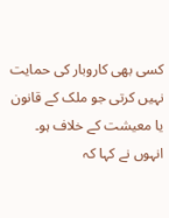کسی بھی کاروبار کی حمایت نہیں کرتی جو ملک کے قانون یا معیشت کے خلاف ہو۔
انہوں نے کہا کہ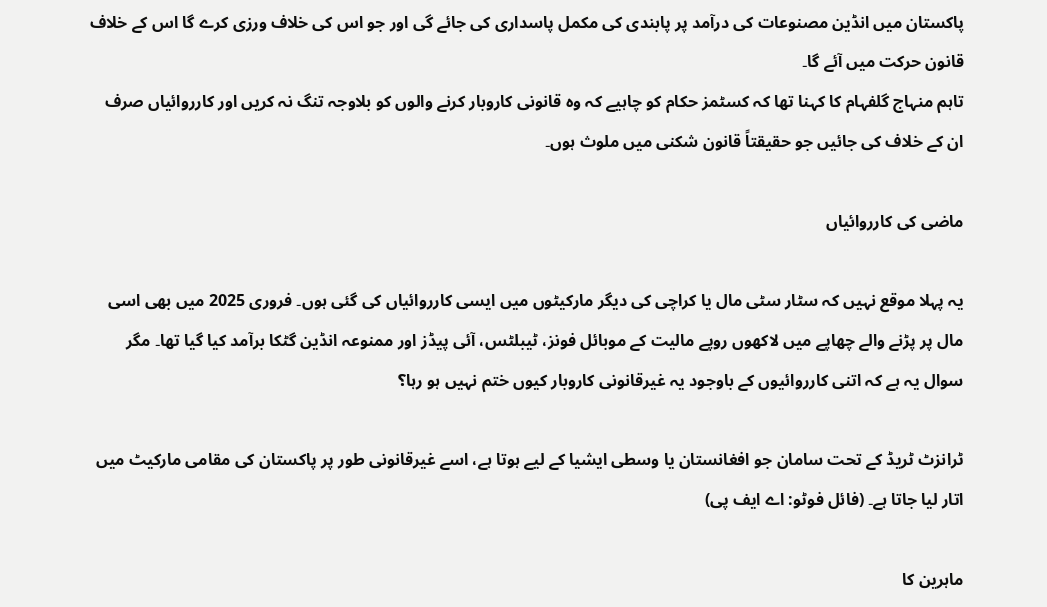پاکستان میں انڈین مصنوعات کی درآمد پر پابندی کی مکمل پاسداری کی جائے گی اور جو اس کی خلاف ورزی کرے گا اس کے خلاف قانون حرکت میں آئے گا۔
تاہم منہاج گلفہام کا کہنا تھا کہ کسٹمز حکام کو چاہیے کہ وہ قانونی کاروبار کرنے والوں کو بلاوجہ تنگ نہ کریں اور کارروائیاں صرف ان کے خلاف کی جائیں جو حقیقتاً قانون شکنی میں ملوث ہوں۔

ماضی کی کارروائیاں

یہ پہلا موقع نہیں کہ سٹار سٹی مال یا کراچی کی دیگر مارکیٹوں میں ایسی کارروائیاں کی گئی ہوں۔ فروری 2025 میں بھی اسی مال پر پڑنے والے چھاپے میں لاکھوں روپے مالیت کے موبائل فونز، ٹیبلٹس، آئی پیڈز اور ممنوعہ انڈین گٹکا برآمد کیا گیا تھا۔ مگر سوال یہ ہے کہ اتنی کارروائیوں کے باوجود یہ غیرقانونی کاروبار کیوں ختم نہیں ہو رہا؟

ٹرانزٹ ٹریڈ کے تحت سامان جو افغانستان یا وسطی ایشیا کے لیے ہوتا ہے، اسے غیرقانونی طور پر پاکستان کی مقامی مارکیٹ میں اتار لیا جاتا ہے۔ (فائل فوٹو: اے ایف پی)

ماہرین کا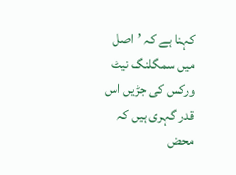کہنا ہے کہ ’اصل میں سمگلنگ نیٹ ورکس کی جڑیں اس قدر گہری ہیں کہ محض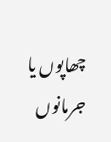چھاپوں یا جرمانوں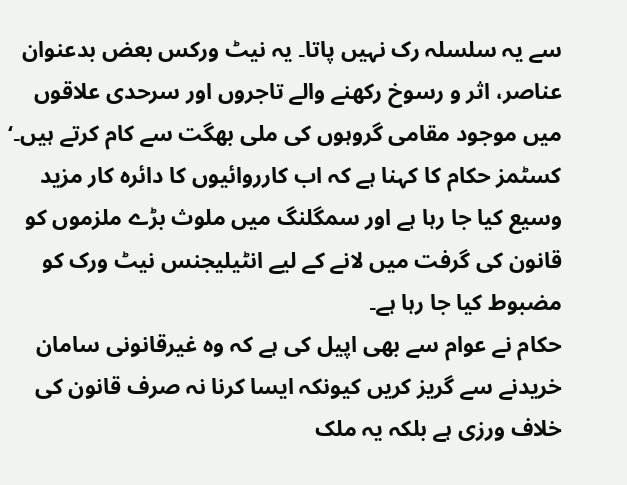سے یہ سلسلہ رک نہیں پاتا۔ یہ نیٹ ورکس بعض بدعنوان عناصر، اثر و رسوخ رکھنے والے تاجروں اور سرحدی علاقوں میں موجود مقامی گروہوں کی ملی بھگت سے کام کرتے ہیں۔‘
کسٹمز حکام کا کہنا ہے کہ اب کارروائیوں کا دائرہ کار مزید وسیع کیا جا رہا ہے اور سمگلنگ میں ملوث بڑے ملزموں کو قانون کی گرفت میں لانے کے لیے انٹیلیجنس نیٹ ورک کو مضبوط کیا جا رہا ہے۔
حکام نے عوام سے بھی اپیل کی ہے کہ وہ غیرقانونی سامان خریدنے سے گریز کریں کیونکہ ایسا کرنا نہ صرف قانون کی خلاف ورزی ہے بلکہ یہ ملک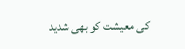کی معیشت کو بھی شدید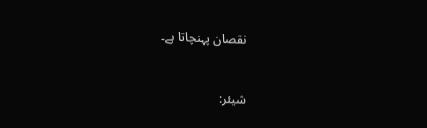نقصان پہنچاتا ہے۔



شیئر: